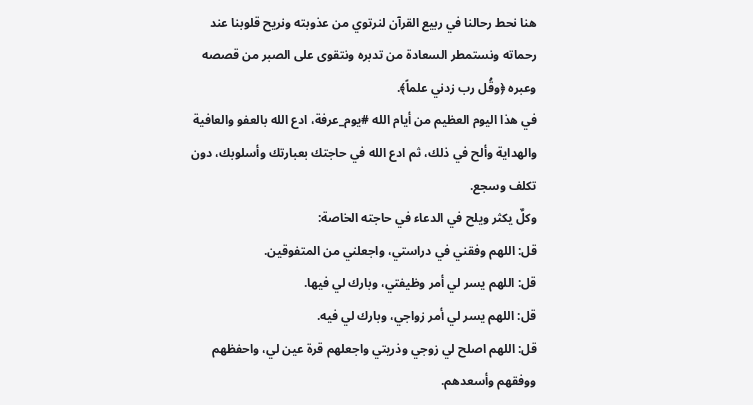هنا نحط رحالنا في ربيع القرآن لنرتوي من عذوبته ونريح قلوبنا عند رحماته ونستمطر السعادة من تدبره ونتقوى على الصبر من قصصه وعبره ﴿وقُل رب زدني علماً﴾.
في هذا اليوم العظيم من أيام الله #يوم_عرفة، ادع الله بالعفو والعافية والهداية وألح في ذلك، ثم ادع الله في حاجتك بعبارتك وأسلوبك، دون تكلف وسجع.
وكلٌ يكثر ويلح في الدعاء في حاجته الخاصة:
قل: اللهم وفقني في دراستي، واجعلني من المتفوقين.
قل: اللهم يسر لي أمر وظيفتي، وبارك لي فيها.
قل: اللهم يسر لي أمر زواجي، وبارك لي فيه.
قل: اللهم اصلح لي زوجي وذريتي واجعلهم قرة عين لي، واحفظهم ووفقهم وأسعدهم.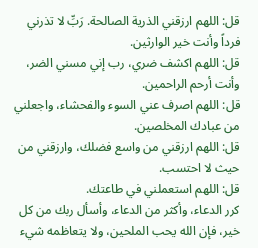قل: اللهم ارزقني الذرية الصالحة. رَبِّ لا تذرني فرداً وأنت خير الوارثين.
قل: اللهم اكشف ضري، رب إني مسني الضر، وأنت أرحم الراحمين.
قل: اللهم اصرف عني السوء والفحشاء، واجعلني من عبادك المخلصين.
قل: اللهم ارزقني من واسع فضلك، وارزقني من حيث لا احتسب.
قل: اللهم استعملني في طاعتك.
كرر الدعاء، وأكثر من الدعاء، وأسأل ربك من كل خير، فإن الله يحب الملحين، ولا يتعاظمه شيء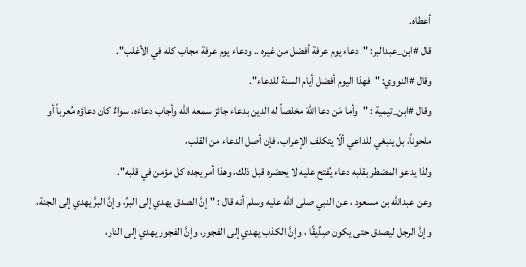أعطاه.
قال #ابن_عبدالبر: "دعاء يوم عرفة أفضل من غيره .. ودعاء يوم عرفة مجاب كله في الأغلب".
وقال #النووي: "فهذا اليوم أفضل أيام السنة للدعاء".
وقال #ابن_تيمية : "وأما مَن دعا اللهَ مخلصاً له الدين بدعاء جائز سمعه الله وأجاب دعاءَه، سواءٌ كان دعاؤه مُعرباً أو ملحوناً، بل ينبغي للداعي ألّا يتكلف الإعراب، فإن أصل الدعاء من القلب،
ولذا يدعو المضطر بقلبه دعاء يُفتح عليه لا يحضره قبل ذلك، وهذا أمر يجده كل مؤمن في قلبه".
وعن عبدالله بن مسعود ، عن النبي صلى الله عليه وسلم أنه قال : "إنَّ الصدق يهدي إلى البرِّ، وإنَّ البرَّ يهدي إلى الجنة، وإنَّ الرجل ليصدق حتى يكون صِدِّيقًا ، وإنَّ الكذب يهدي إلى الفجور، وإنَّ الفجور يهدي إلى النار،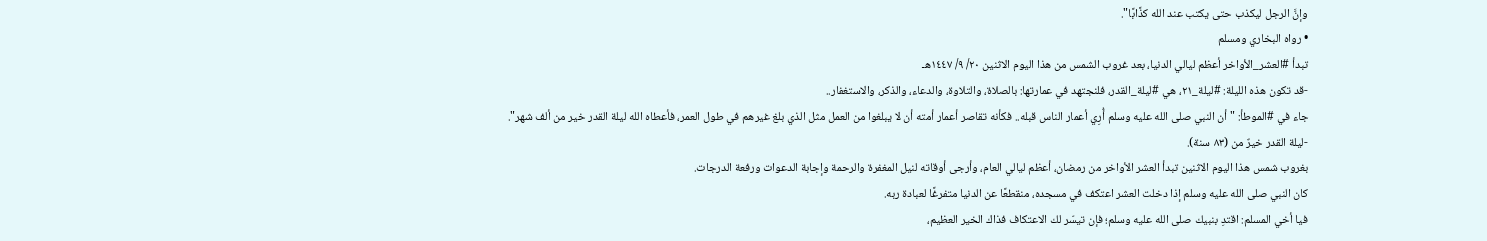وإنَّ الرجل ليكذب حتى يكتب عند الله كذَّابًا".
• رواه البخاري ومسلم
تبدأ #العشر_الأواخر أعظم ليالي الدنيا، بعد غروب الشمس من هذا اليوم الاثنين ٢٠/ ٩/ ١٤٤٧هـ
-قد تكون هذه الليلة: #ليلة_٢١، هي #ليلة_القدر، فلنجتهد في عمارتها: بالصلاة، والتلاوة، والدعاء، والذكر، والاستغفار..
جاء في #الموطأ: " أن النبي صلى الله عليه وسلم أُرِي أعمار الناس قبله.. فكأنه تقاصر أعمار أمته أن لا يبلغوا من العمل مثل الذي بلغ غيرهم في طول العمر، فأعطاه الله ليلة القدر خير من ألف شهر".
-ليلة القدر خيرٌ من (٨٣ سنة).
بغروب شمس هذا اليوم الاثنين تبدأ العشر الأواخر من رمضان، أعظم ليالي العام، وأرجى أوقاته لنيل المغفرة والرحمة وإجابة الدعوات ورفعة الدرجات.
كان النبي صلى الله عليه وسلم إذا دخلت العشر اعتكف في مسجده، منقطعًا عن الدنيا متفرغًا لعبادة ربه.
فيا أخي المسلم: اقتدِ بنبيك صلى الله عليه وسلم؛ فإن تيسّر لك الاعتكاف فذاك الخير العظيم،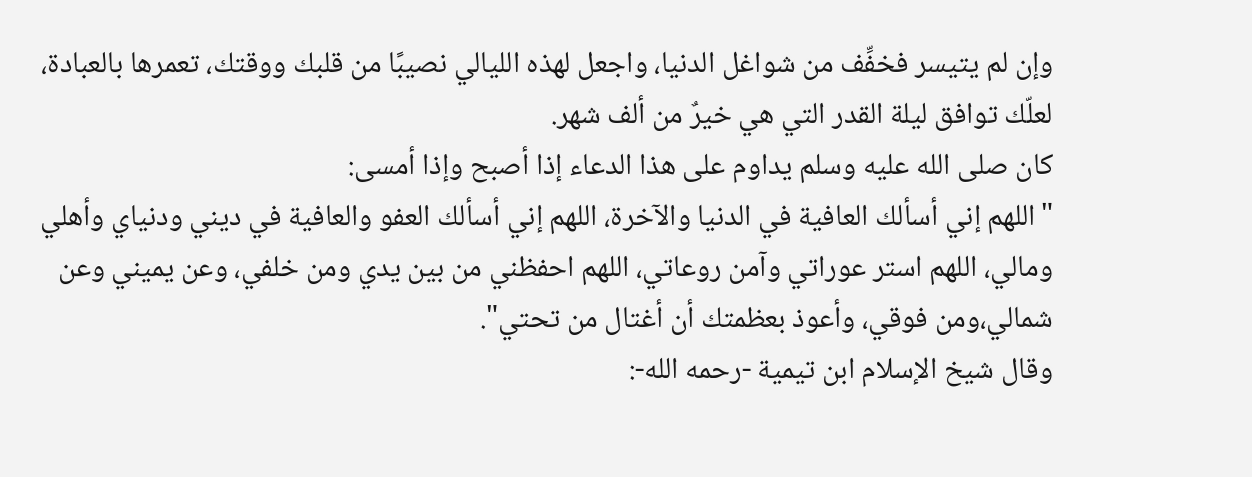وإن لم يتيسر فخفِّف من شواغل الدنيا، واجعل لهذه الليالي نصيبًا من قلبك ووقتك، تعمرها بالعبادة، لعلّك توافق ليلة القدر التي هي خيرٌ من ألف شهر.
كان صلى الله عليه وسلم يداوم على هذا الدعاء إذا أصبح وإذا أمسى:
"اللهم إني أسألك العافية في الدنيا والآخرة، اللهم إني أسألك العفو والعافية في ديني ودنياي وأهلي ومالي، اللهم استر عوراتي وآمن روعاتي، اللهم احفظني من بين يدي ومن خلفي، وعن يميني وعن شمالي،ومن فوقي، وأعوذ بعظمتك أن أغتال من تحتي".
وقال شيخ الإسلام ابن تيمية -رحمه الله-: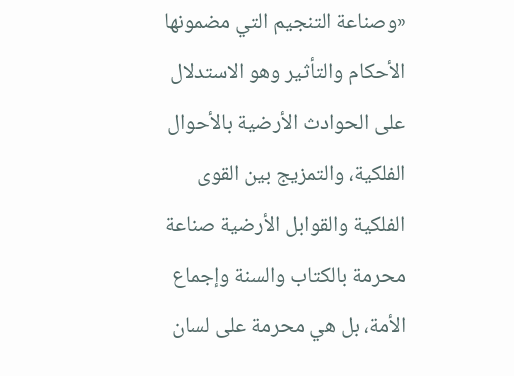«وصناعة التنجيم التي مضمونها الأحكام والتأثير وهو الاستدلال على الحوادث الأرضية بالأحوال الفلكية، والتمزيج بين القوى الفلكية والقوابل الأرضية صناعة محرمة بالكتاب والسنة وإجماع الأمة، بل هي محرمة على لسان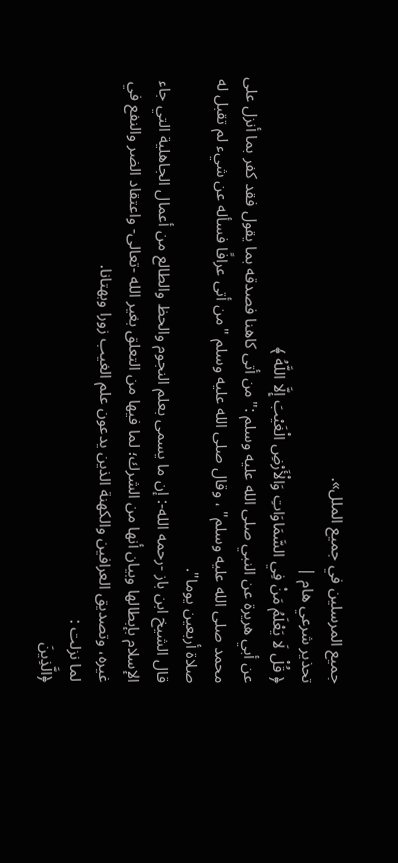جميع المرسلين في جميع الملل».
تحذير شرعي هام |
﴿ قُلْ لَا يَعْلَمُ مَنْ فِي السَّمَاوَاتِ وَالْأَرْضِ الْغَيْبَ إِلَّا اللَّهُ ﴾
عن أبي هريرة عن النبي صلى الله عليه وسلم :"من أتى كاهنا فصدقه بما يقول فقد كفر بما أنزل على محمد صلى الله عليه وسلم" ، وقال صلى الله عليه وسلم "من أتى عرافًا فسأله عن شيء لم تقبل له صلاة أربعين يوما".
قال الشيخ ابن باز -رحمه الله-: إن ما يسمى بعلم النجوم والحظ والطالع من أعمال الجاهلية التي جاء الإسلام بإبطالها وبيان أنها من الشرك؛ لما فيها من التعلق بغير الله -تعالى- واعتقاد الضر والنفع في غيره، وتصديق العرافين والكهنة الذين يدعون علم الغيب زورا وبهتانا.
لما نزلت :
﴿الَّذِينَ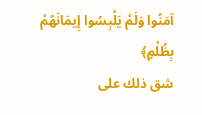آمَنُوا وَلَمْ يَلْبِسُوا إِيمَانَهُمْ بِظُلْمٍ﴾
شق ذلك على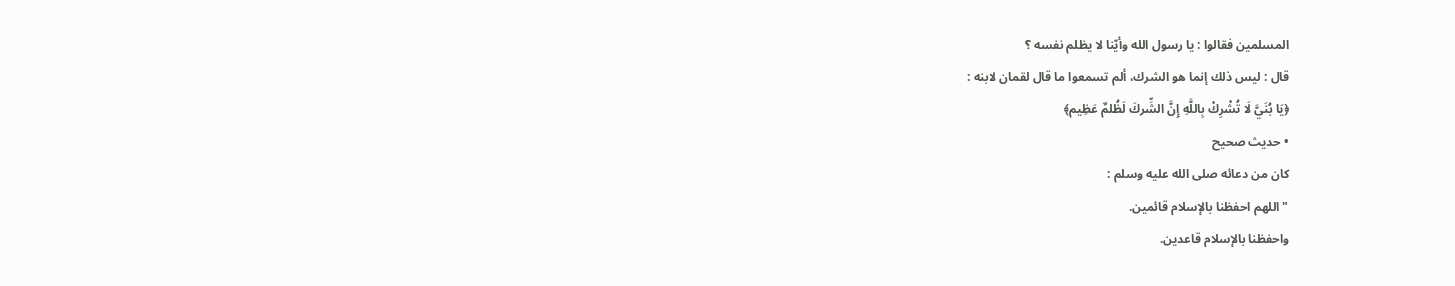المسلمين فقالوا : يا رسول الله وأيّنا لا يظلم نفسه ؟
قال : ليس ذلك إنما هو الشرك، ألم تسمعوا ما قال لقمان لابنه :
﴿يَا بُنَيَّ لَا تُشْرِكْ بِاللَّهِ إِنَّ الشِّركَ لَظُلمٌ عَظِيم﴾
• حديث صحيح
كان من دعائه صلى الله عليه وسلم :
"اللهم احفظنا بالإسلام قائمين.
واحفظنا بالإسلام قاعدين.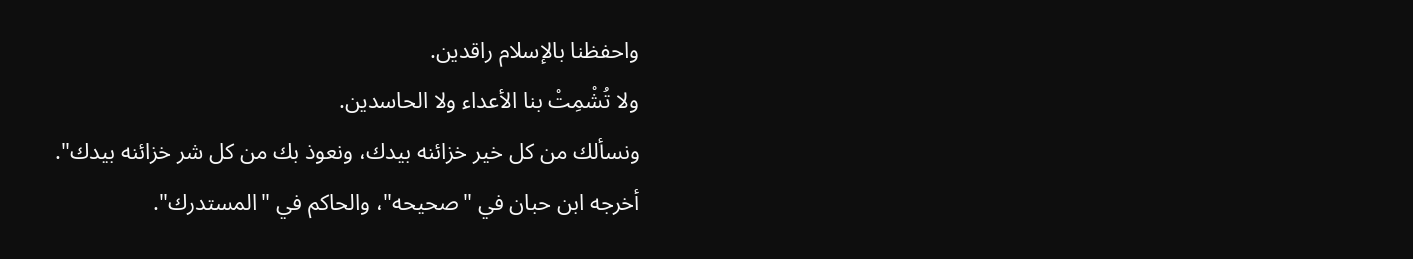واحفظنا بالإسلام راقدين.
ولا تُشْمِتْ بنا الأعداء ولا الحاسدين.
ونسألك من كل خير خزائنه بيدك، ونعوذ بك من كل شر خزائنه بيدك".
أخرجه ابن حبان في "صحيحه"، والحاكم في "المستدرك".